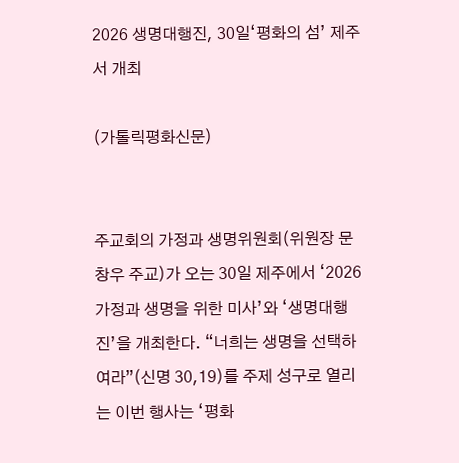2026 생명대행진, 30일‘평화의 섬’ 제주서 개최

(가톨릭평화신문)


주교회의 가정과 생명위원회(위원장 문창우 주교)가 오는 30일 제주에서 ‘2026 가정과 생명을 위한 미사’와 ‘생명대행진’을 개최한다. “너희는 생명을 선택하여라”(신명 30,19)를 주제 성구로 열리는 이번 행사는 ‘평화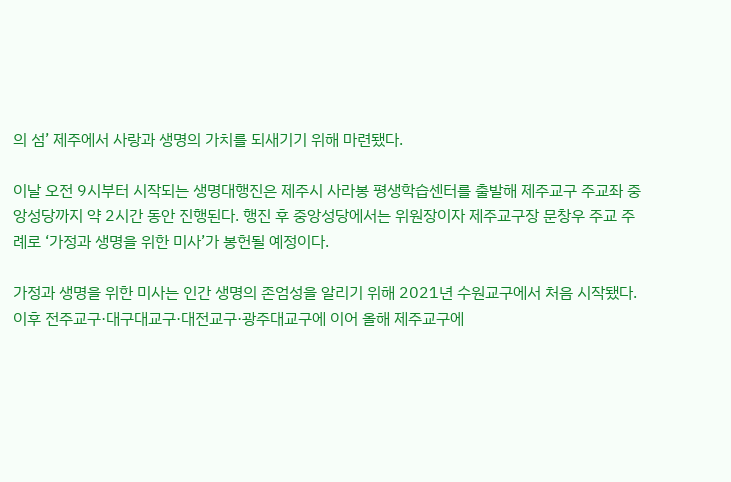의 섬’ 제주에서 사랑과 생명의 가치를 되새기기 위해 마련됐다.

이날 오전 9시부터 시작되는 생명대행진은 제주시 사라봉 평생학습센터를 출발해 제주교구 주교좌 중앙성당까지 약 2시간 동안 진행된다. 행진 후 중앙성당에서는 위원장이자 제주교구장 문창우 주교 주례로 ‘가정과 생명을 위한 미사’가 봉헌될 예정이다.

가정과 생명을 위한 미사는 인간 생명의 존엄성을 알리기 위해 2021년 수원교구에서 처음 시작됐다. 이후 전주교구·대구대교구·대전교구·광주대교구에 이어 올해 제주교구에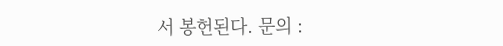서 봉헌된다. 문의 :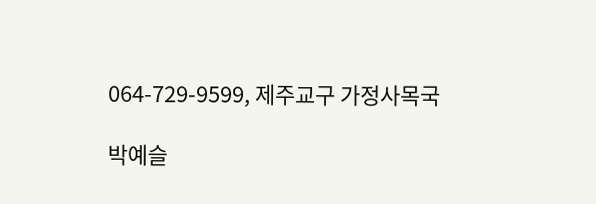064-729-9599, 제주교구 가정사목국

박예슬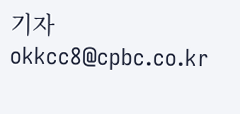기자 okkcc8@cpbc.co.kr